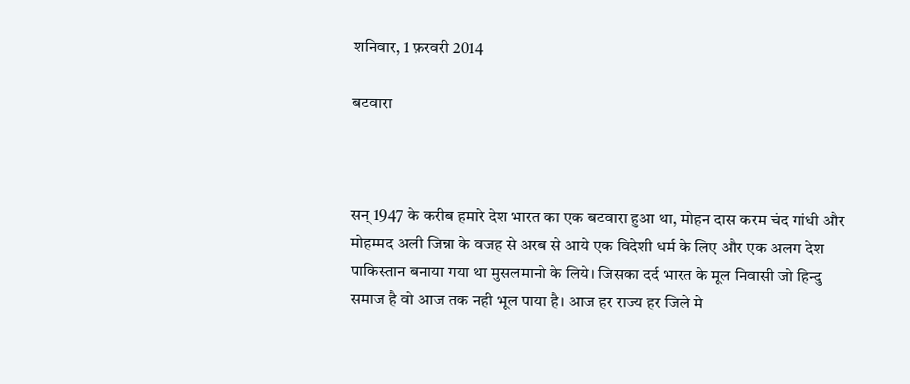शनिवार, 1 फ़रवरी 2014

बटवारा



सन् 1947 के करीब हमारे देश भारत का एक बटवारा हुआ था, मोहन दास करम चंद गांधी और मोहम्मद अली जिन्ना के वजह से अरब से आये एक विदेशी धर्म के लिए और एक अलग देश पाकिस्तान बनाया गया था मुसलमानो के लिये। जिसका दर्द भारत के मूल निवासी जो हिन्दु समाज है वो आज तक नही भूल पाया है। आज हर राज्य हर जिले मे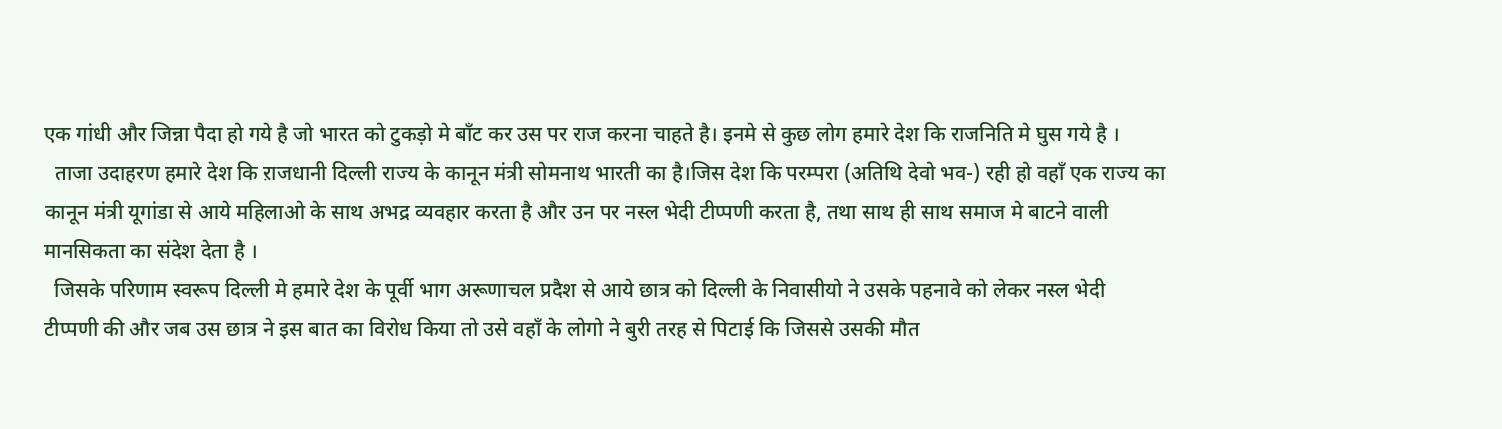एक गांधी और जिन्ना पैदा हो गये है जो भारत को टुकड़ो मे बाँट कर उस पर राज करना चाहते है। इनमे से कुछ लोग हमारे देश कि राजनिति मे घुस गये है ।
  ताजा उदाहरण हमारे देश कि ऱाजधानी दिल्ली राज्य के कानून मंत्री सोमनाथ भारती का है।जिस देश कि परम्परा (अतिथि देवो भव-) रही हो वहाँ एक राज्य का कानून मंत्री यूगांडा से आये महिलाओ के साथ अभद्र व्यवहार करता है और उन पर नस्ल भेदी टीप्पणी करता है, तथा साथ ही साथ समाज मे बाटने वाली मानसिकता का संदेश देता है ।
  जिसके परिणाम स्वरूप दिल्ली मे हमारे देश के पूर्वी भाग अरूणाचल प्रदैश से आये छात्र को दिल्ली के निवासीयो ने उसके पहनावे को लेकर नस्ल भेदी  टीप्पणी की और जब उस छात्र ने इस बात का विरोध किया तो उसे वहाँ के लोगो ने बुरी तरह से पिटाई कि जिससे उसकी मौत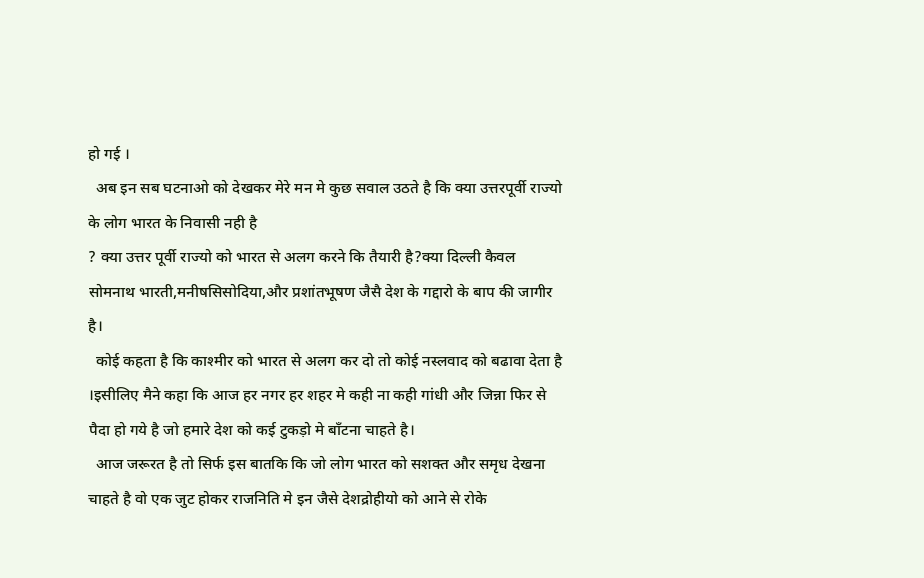हो गई ।
  अब इन सब घटनाओ को देखकर मेरे मन मे कुछ सवाल उठते है कि क्या उत्तरपूर्वी राज्यो के लोग भारत के निवासी नही है
? क्या उत्तर पूर्वी राज्यो को भारत से अलग करने कि तैयारी है?क्या दिल्ली कैवल सोमनाथ भारती,मनीषसिसोदिया,और प्रशांतभूषण जैसै देश के गद्दारो के बाप की जागीर है।
  कोई कहता है कि काश्मीर को भारत से अलग कर दो तो कोई नस्लवाद को बढावा देता है ।इसीलिए मैने कहा कि आज हर नगर हर शहर मे कही ना कही गांधी और जिन्ना फिर से पैदा हो गये है जो हमारे देश को कई टुकड़ो मे बाँटना चाहते है।
  आज जरूरत है तो सिर्फ इस बातकि कि जो लोग भारत को सशक्त और समृध देखना चाहते है वो एक जुट होकर राजनिति मे इन जैसे देशद्रोहीयो को आने से रोके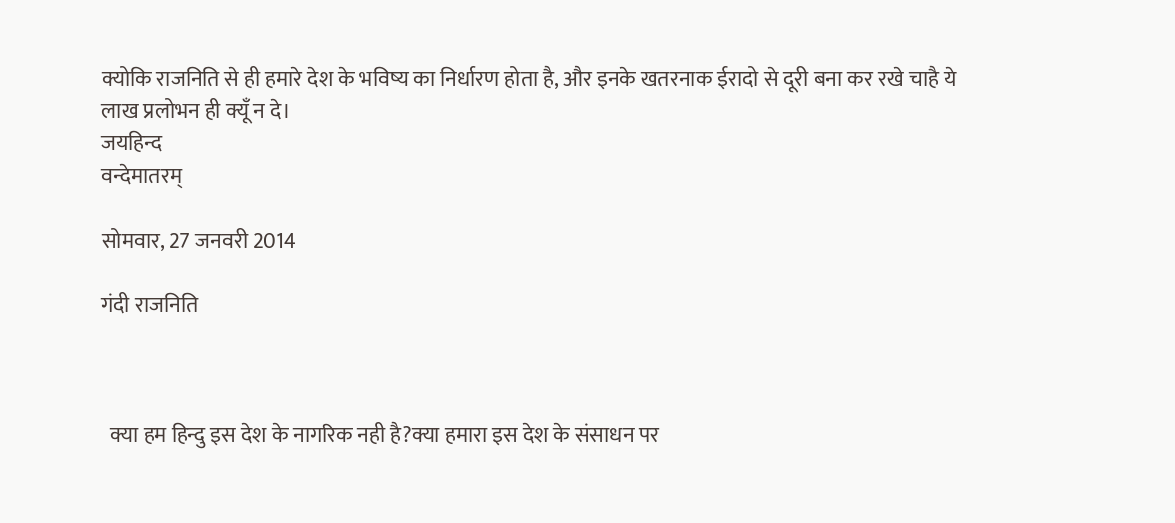क्योकि राजनिति से ही हमारे देश के भविष्य का निर्धारण होता है, और इनके खतरनाक ईरादो से दूरी बना कर रखे चाहै ये लाख प्रलोभन ही क्यूँ न दे।
जयहिन्द
वन्देमातरम्

सोमवार, 27 जनवरी 2014

गंदी राजनिति



  क्या हम हिन्दु इस देश के नागरिक नही है?क्या हमारा इस देश के संसाधन पर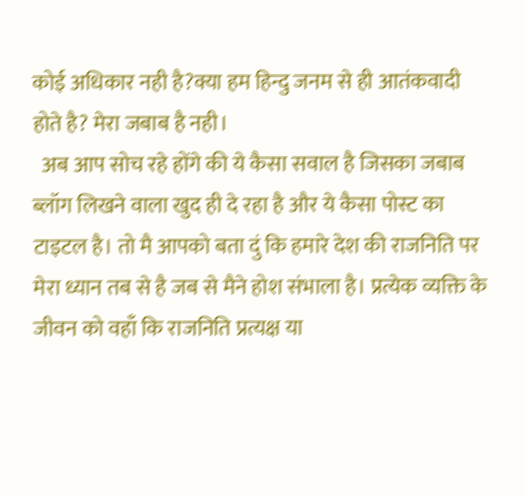कोई अधिकार नही है?क्या हम हिन्दु जनम से ही आतंकवादी होते है? मेरा जबाब है नही।
  अब आप सोच रहे होंगे की ये कैसा सवाल है जिसका जबाब ब्लॉग लिखने वाला खुद ही दे रहा है और ये कैसा पोस्ट का टाइटल है। तो मै आपको बता दुं कि हमारे देश की राजनिति पर मेरा ध्यान तब से है जब से मैने होश संभाला है। प्रत्येक व्यक्ति के जीवन को वहाँ कि राजनिति प्रत्यक्ष या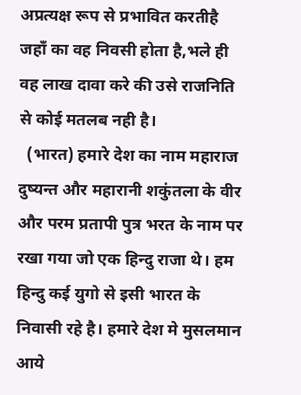अप्रत्यक्ष रूप से प्रभावित करतीहै जहाँ का वह निवसी होता है,भले ही वह लाख दावा करे की उसे राजनिति से कोई मतलब नही है।
  (भारत) हमारे देश का नाम महाराज दुष्यन्त और महारानी शकुंतला के वीर और परम प्रतापी पुत्र भरत के नाम पर रखा गया जो एक हिन्दु राजा थे। हम हिन्दु कई युगो से इसी भारत के निवासी रहे है। हमारे देश मे मुसलमान आये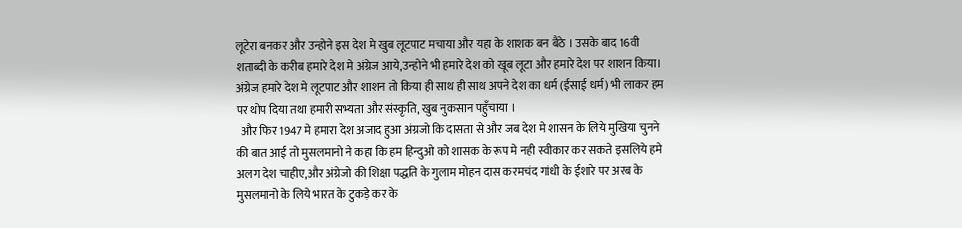लूटेरा बनकर और उन्होने इस देश मे खुब लूटपाट मचाया और यहा के शाशक बन बैठे । उसके बाद 16वी शताब्दी के करीब हमारे देश मे अंग्रेज आये,उन्होने भी हमारे देश को खूब लूटा और हमारे देश पर शाशन किया। अंग्रेज हमारे देश मे लूटपाट और शाशन तो किया ही साथ ही साथ अपने देश का धर्म (ईसाई धर्म) भी लाकर हम पर थोप दिया तथा हमारी सभ्यता और संस्कृति, खुब नुकसान पहुँचाया ।
  और फिर 1947 मे हमारा देश अजाद हुआ अंग्रजो कि दासता से और जब देश मे शासन के लिये मुखिया चुनने की बात आई तो मुसलमानो ने कहा कि हम हिन्दुओ को शासक के रूप मे नही स्वीकार कर सकते इसलिये हमे अलग देश चाहीए,और अंग्रेजो की शिक्षा पद्धति के गुलाम मोहन दास करमचंद गांधी के ईशारे पर अरब के मुसलमानो के लिये भारत के टुकड़े कर के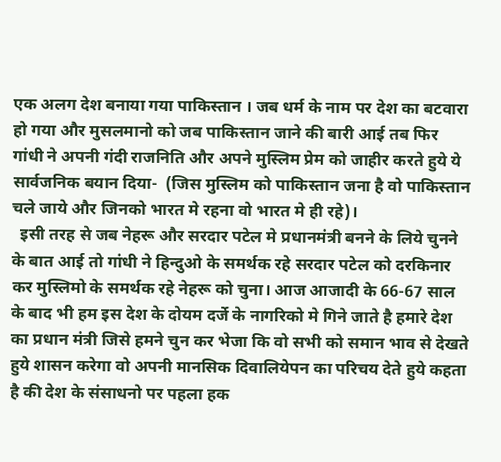एक अलग देश बनाया गया पाकिस्तान । जब धर्म के नाम पर देश का बटवारा हो गया और मुसलमानो को जब पाकिस्तान जाने की बारी आई तब फिर गांधी ने अपनी गंदी राजनिति और अपने मुस्लिम प्रेम को जाहीर करते हुये ये सार्वजनिक बयान दिया-  (जिस मुस्लिम को पाकिस्तान जना है वो पाकिस्तान चले जाये और जिनको भारत मे रहना वो भारत मे ही रहे)।
  इसी तरह से जब नेहरू और सरदार पटेल मे प्रधानमंत्री बनने के लिये चुनने के बात आई तो गांधी ने हिन्दुओ के समर्थक रहे सरदार पटेल को दरकिनार कर मुस्लिमो के समर्थक रहे नेहरू को चुना। आज आजादी के 66-67 साल के बाद भी हम इस देश के दोयम दर्जे के नागरिको मे गिने जाते है हमारे देश का प्रधान मंत्री जिसे हमने चुन कर भेजा कि वो सभी को समान भाव से देखते हुये शासन करेगा वो अपनी मानसिक दिवालियेपन का परिचय देते हुये कहता है की देश के संसाधनो पर पहला हक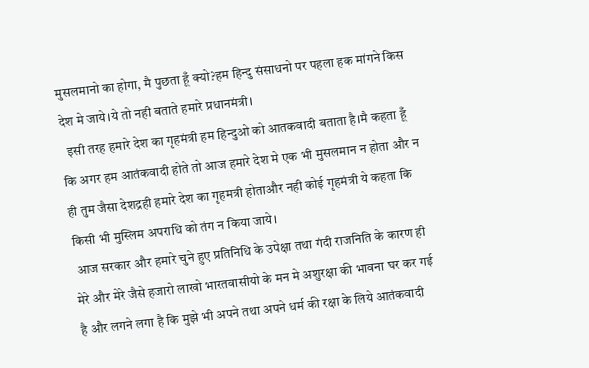मुसलमानो का होगा, मै पुछता हूँ क्यो?हम हिन्दु संसाधनो पर पहला हक मांगने किस देश मे जाये।ये तो नही बताते हमारे प्रधानमंत्री।
  इसी तरह हमारे देश का गृहमंत्री हम हिन्दुओ को आतकवादी बताता है।मै कहता हूँ कि अगर हम आतंकवादी होते तो आज हमारे देश मे एक भी मुसलमान न होता और न ही तुम जैसा देशद्रही हमारे देश का गृहमत्री होताऔर नही कोई गृहमंत्री ये कहता कि किसी भी मुस्लिम अपराधि को तंग न किया जाये।
 आज सरकार और हमारे चुने हुए प्रतिनिधि के उपेक्षा तथा गंदी राजनिति के कारण ही मेरे और मेरे जैसे हजारो लाखो भारतवासीयो के मन मे अशुरक्षा की भावना घर कर गई है और लगने लगा है कि मुझे भी अपने तथा अपने धर्म की रक्षा के लिये आतंकवादी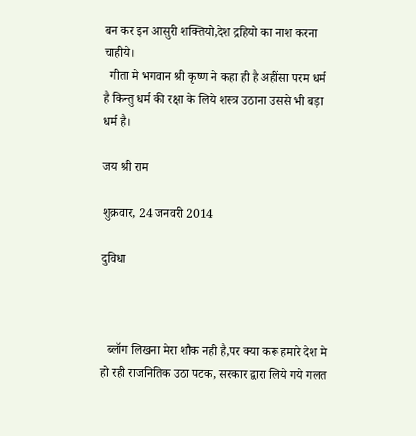बन कर इन आसुरी शक्तियो,देश द्रहियो का नाश करना चाहीये।
  गीता मे भगवान श्री कृष्ण ने कहा ही है अहींसा परम धर्म है किन्तु धर्म की रक्षा के लिये शस्त्र उठाना उससे भी बड़ा धर्म है।

जय श्री राम

शुक्रवार, 24 जनवरी 2014

दुविधा



  ब्लॉग लिखना मेरा शौक नही है,पर क्या करू हमारे देश मे हो रही राजनितिक उठा पटक, सरकार द्वारा लिये गये गलत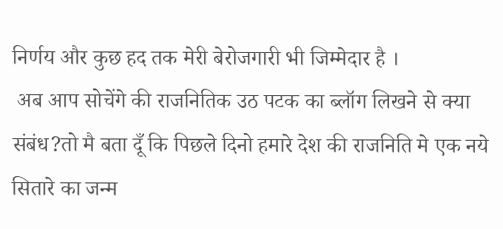निर्णय और कुछ हद तक मेरी बेरोजगारी भी जिम्मेदार है ।
 अब आप सोचेंगे की राजनितिक उठ पटक का ब्लॉग लिखने से क्या संबंध?तो मै बता दूँ कि पिछले दिनो हमारे देश की राजनिति मे एक नये सितारे का जन्म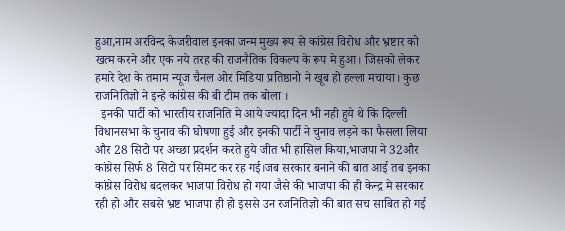हुआ,नाम अरविन्द केजरीवाल इनका जन्म मुख्य रूप से कांग्रेस विरोध और भ्रष्टार को खत्म करने और एक नये तरह की राजनैतिक विकल्प के रूप मे हुआ। जिसको लेकर हमारे देश के तमाम न्यूज चैनल ओर मिडिया प्रतिष्ठानो ने खूब हो हल्ला मचाया। कुछ राजनितिज्ञो ने इन्हे कांग्रेस की बी टीम तक बोला ।
  इनकी पार्टी को भारतीय राजनिति मे आये ज्यादा दिन भी नही हुये थे कि दिल्ली विधानसभा के चुनाव की घोषणा हुई और इनकी पार्टी ने चुनाव लड़ने का फैसला लिया और 28 सिटो पर अच्छा प्रदर्शन करते हुये जीत भी हासिल किया,भाजपा ने 32और कांग्रेस सिर्फ 8 सिटो पर सिमट कर रह गई।जब सरकार बनाने की बात आई तब इनका कांग्रेस विरोध बदलकर भाजपा विरोध हो गया जैसे की भाजपा की ही केन्द्र मे सरकार रही हो और सबसे भ्रष्ट भाजपा ही हो इससे उन रजनितिज्ञो की बात सच साबित हो गई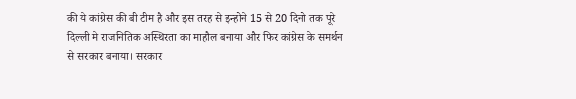की ये कांग्रेस की बी टीम है और इस तरह से इन्होने 15 से 20 दिनो तक पूरे दिल्ली मे राजनितिक अस्थिरता का माहौल बनाया और फिर कांग्रेस के समर्थन से सरकार बनाया। सरकार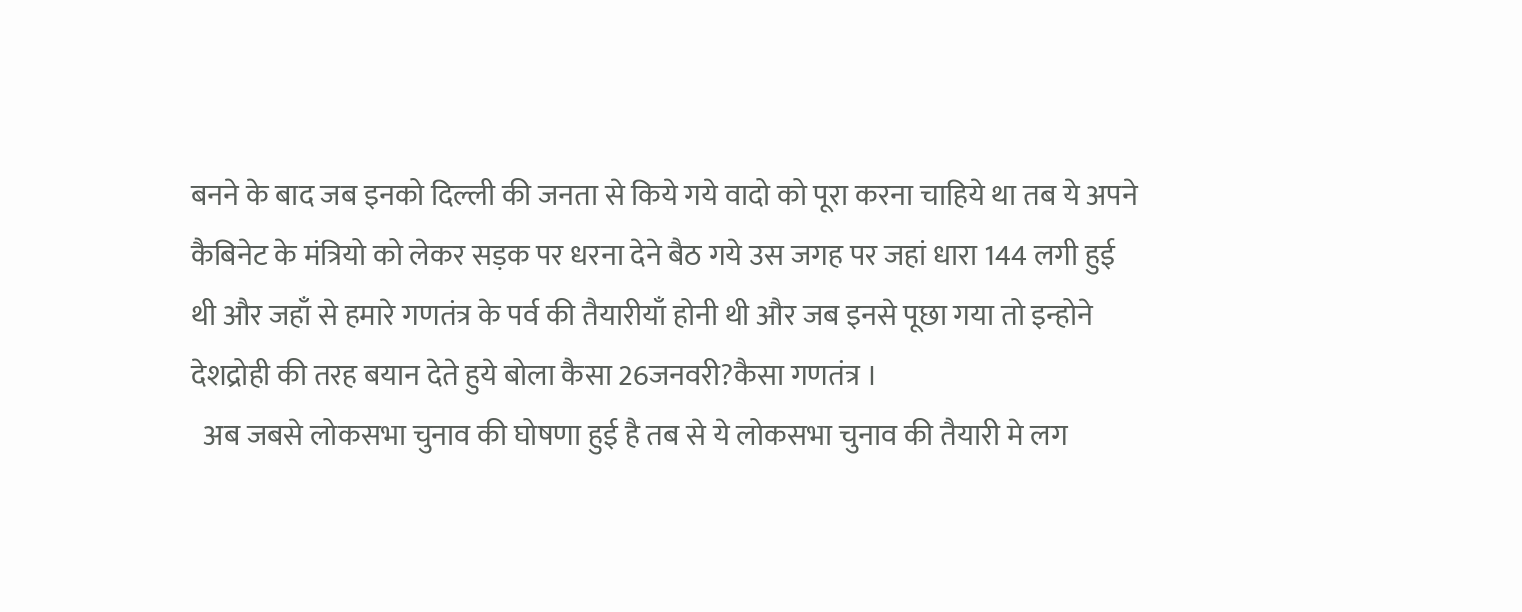बनने के बाद जब इनको दिल्ली की जनता से किये गये वादो को पूरा करना चाहिये था तब ये अपने कैबिनेट के मंत्रियो को लेकर सड़क पर धरना देने बैठ गये उस जगह पर जहां धारा 144 लगी हुई थी और जहाँ से हमारे गणतंत्र के पर्व की तैयारीयाँ होनी थी और जब इनसे पूछा गया तो इन्होने देशद्रोही की तरह बयान देते हुये बोला कैसा 26जनवरी?कैसा गणतंत्र ।
  अब जबसे लोकसभा चुनाव की घोषणा हुई है तब से ये लोकसभा चुनाव की तैयारी मे लग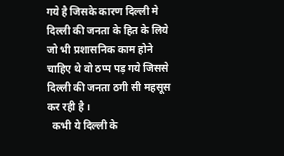गये है जिसके कारण दिल्ली मे दिल्ली की जनता के हित के लिये जो भी प्रशासनिक काम होने चाहिए थे वो ठप्प पड़ गये जिससे दिल्ली की जनता ठगी सी महसूस कर रही है ।
  कभी ये दिल्ली के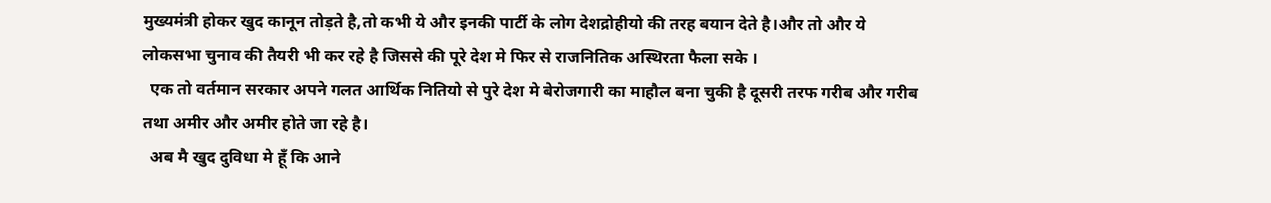मुख्यमंत्री होकर खुद कानून तोड़ते है,तो कभी ये और इनकी पार्टी के लोग देशद्रोहीयो की तरह बयान देते है।और तो और ये लोकसभा चुनाव की तैयरी भी कर रहे है जिससे की पूरे देश मे फिर से राजनितिक अस्थिरता फैला सके ।
  एक तो वर्तमान सरकार अपने गलत आर्थिक नितियो से पुरे देश मे बेरोजगारी का माहौल बना चुकी है दूसरी तरफ गरीब और गरीब तथा अमीर और अमीर होते जा रहे है।
  अब मै खुद दुविधा मे हूँ कि आने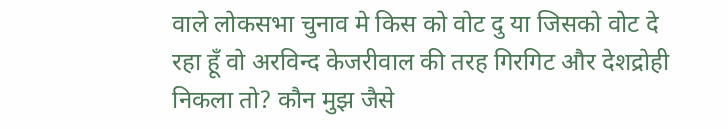वाले लोकसभा चुनाव मे किस को वोट दु या जिसको वोट दे रहा हूँ वो अरविन्द केजरीवाल की तरह गिरगिट और देशद्रोही निकला तो? कौन मुझ जैसे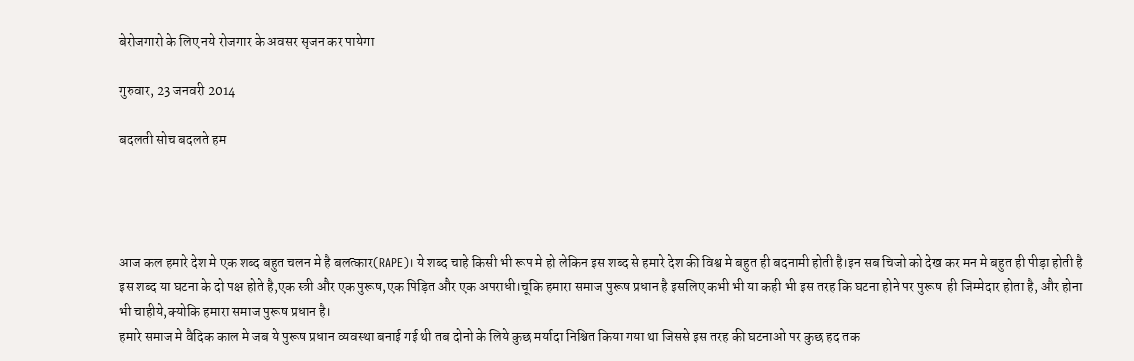बेरोजगारो के लिए नये रोजगार के अवसर सृजन कर पायेगा

गुरुवार, 23 जनवरी 2014

बदलती सोच बदलते हम




आज कल हमारे देश मे एक शब्द बहुत चलन मे है बलत्कार(RAPE)। ये शब्द चाहे किसी भी रूप मे हो लेकिन इस शब्द से हमारे देश की विश्व मे बहुत ही बदनामी होती है।इन सब चिजो को देख कर मन मे बहुत ही पीड़ा होती है
इस शब्द या घटना के दो पक्ष होते है,एक स्त्री और एक पुरूष,एक पिड़ित और एक अपराधी।चूकि हमारा समाज पुरूष प्रधान है इसलिए कभी भी या कही भी इस तरह कि घटना होने पर पुरूष  ही जिम्मेदार होता है, और होना भी चाहीये,क्योकि हमारा समाज पुरूष प्रधान है।
हमारे समाज मे वैदिक काल मे जब ये पुरूष प्रधान व्यवस्था बनाई गई थी तब दोनो के लिये कुछ मर्यादा निश्चित किया गया था जिससे इस तरह की घटनाओ पर कुछ हद तक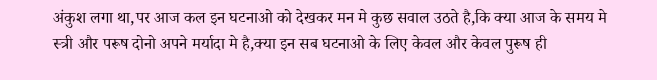अंकुश लगा था,पर आज कल इन घटनाओ को देखकर मन मे कुछ सवाल उठते है,कि क्या आज के समय मे स्त्री और परूष दोनो अपने मर्यादा मे है,क्या इन सब घटनाओ के लिए केवल और केवल पुरूष ही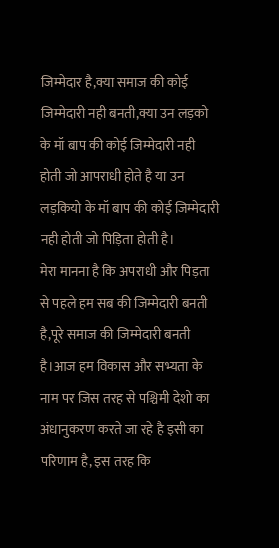जिम्मेदार है,क्या समाज की कोई जिम्मेदारी नही बनती,क्या उन लड़को के मॉ बाप की कोई जिम्मेदारी नही होती जो आपराधी होते है या उन लड़कियो के मॉ बाप की कोई जिम्मेदारी नही होती जो पिड़िता होती है।
मेरा मानना है कि अपराधी और पिड़ता से पहले हम सब की जिम्मेदारी बनती है,पूरे समाज की जिम्मेदारी बनती है।आज हम विकास और सभ्यता के नाम पर जिस तरह से पश्चिमी देशो का अंधानुकरण करते जा रहे है इसी का परिणाम है, इस तरह कि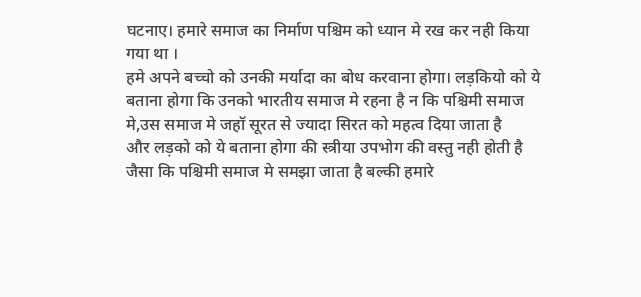घटनाए। हमारे समाज का निर्माण पश्चिम को ध्यान मे रख कर नही किया गया था ।
हमे अपने बच्चो को उनकी मर्यादा का बोध करवाना होगा। लड़कियो को ये बताना होगा कि उनको भारतीय समाज मे रहना है न कि पश्चिमी समाज मे,उस समाज मे जहॉ सूरत से ज्यादा सिरत को महत्व दिया जाता है
और लड़को को ये बताना होगा की स्त्रीया उपभोग की वस्तु नही होती है जैसा कि पश्चिमी समाज मे समझा जाता है बल्की हमारे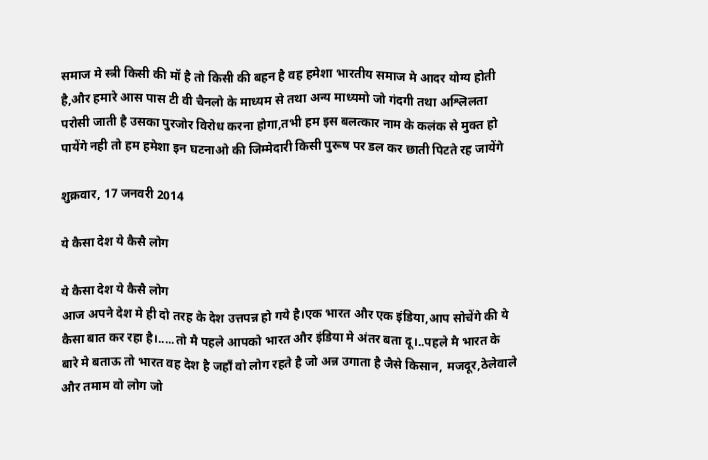समाज मे स्त्री किसी की मॉ है तो किसी की बहन है वह हमेशा भारतीय समाज मे आदर योग्य होती है,और हमारे आस पास टी वी चैनलो के माध्यम से तथा अन्य माध्यमो जो गंदगी तथा अश्लिलता परोसी जाती है उसका पुरजोर विरोध करना होगा,तभी हम इस बलत्कार नाम के कलंक से मुक्त हो पायेंगे नही तो हम हमेशा इन घटनाओ की जिम्मेदारी किसी पुरूष पर डल कर छाती पिटते रह जायेंगे

शुक्रवार, 17 जनवरी 2014

ये कैसा देश ये कैसै लोग

ये कैसा देश ये कैसै लोग
आज अपने देश मे ही दो तरह के देश उत्तपन्न हो गये है।एक भारत और एक इंडिया,आप सोचेंगे की ये कैसा बात कर रहा है।.....तो मै पहले आपको भारत और इंडिया मे अंतर बता दू।..पहले मै भारत के बारे मे बताऊ तो भारत वह देश है जहाँ वो लोग रहते है जो अन्न उगाता है जैसे किसान, मजदूर,ठेलेवाले और तमाम वो लोग जो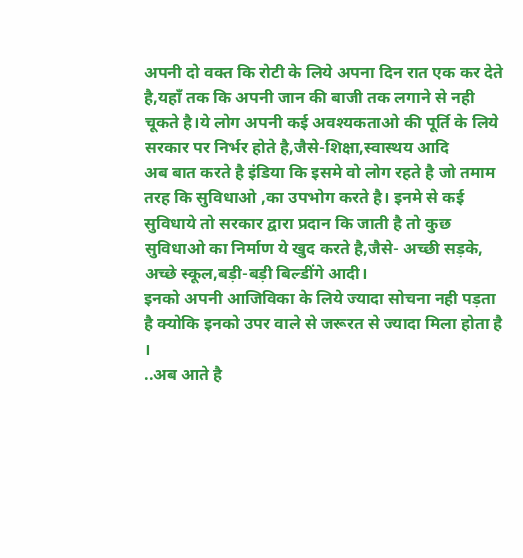अपनी दो वक्त कि रोटी के लिये अपना दिन रात एक कर देते है,यहाँ तक कि अपनी जान की बाजी तक लगाने से नही चूकते है।ये लोग अपनी कई अवश्यकताओ की पूर्ति के लिये सरकार पर निर्भर होते है,जैसे-शिक्षा,स्वास्थय आदि
अब बात करते है इंडिया कि इसमे वो लोग रहते है जो तमाम तरह कि सुविधाओ ,का उपभोग करते है। इनमे से कई सुविधाये तो सरकार द्वारा प्रदान कि जाती है तो कुछ सुविधाओ का निर्माण ये खुद करते है,जैसे- अच्छी सड़के, अच्छे स्कूल,बड़ी-बड़ी बिल्डींगे आदी।
इनको अपनी आजिविका के लिये ज्यादा सोचना नही पड़ता है क्योकि इनको उपर वाले से जरूरत से ज्यादा मिला होता है ।
..अब आते है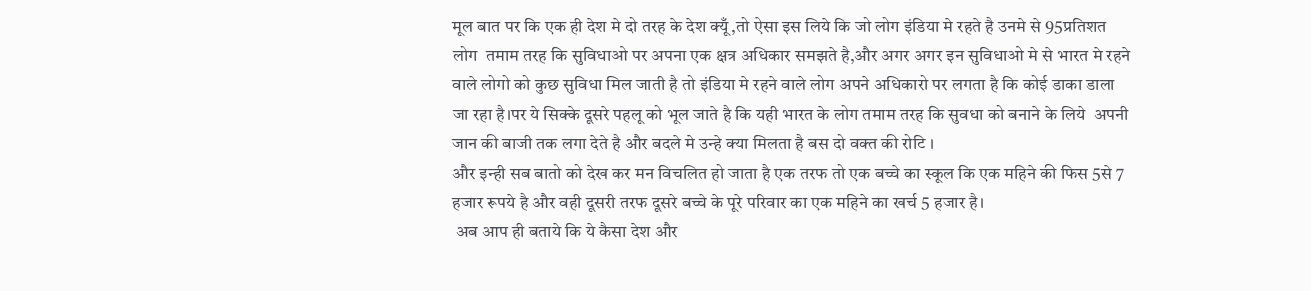मूल बात पर कि एक ही देश मे दो तरह के देश क्यूँ,तो ऐसा इस लिये कि जो लोग इंडिया मे रहते है उनमे से 95प्रतिशत लोग  तमाम तरह कि सुविधाओ पर अपना एक क्षत्र अधिकार समझते है,और अगर अगर इन सुविधाओ मे से भारत मे रहने वाले लोगो को कुछ सुविधा मिल जाती है तो इंडिया मे रहने वाले लोग अपने अधिकारो पर लगता है कि कोई डाका डाला जा रहा है।पर ये सिक्के दूसरे पहलू को भूल जाते है कि यही भारत के लोग तमाम तरह कि सुवधा को बनाने के लिये  अपनी जान की बाजी तक लगा देते है और बदले मे उन्हे क्या मिलता है बस दो वक्त की रोटि ।
और इन्ही सब बातो को देख कर मन विचलित हो जाता है एक तरफ तो एक बच्चे का स्कूल कि एक महिने की फिस 5से 7 हजार रूपये है और वही दूसरी तरफ दूसरे बच्चे के पूरे परिवार का एक महिने का खर्च 5 हजार है।
 अब आप ही बताये कि ये कैसा देश और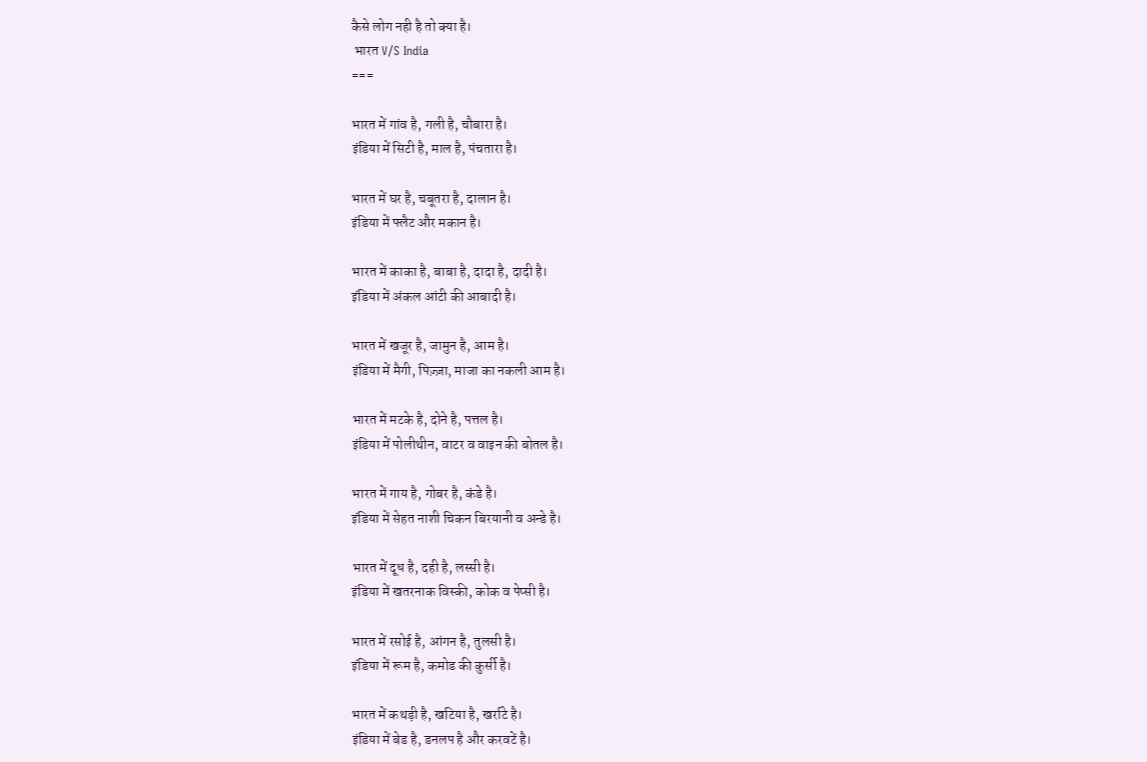कैसे लोग नही है तो क्या है।
 भारत V/S India
===

भारत में गांव है, गली है, चौबारा है।
इंडिया में सिटी है, माल है, पंचतारा है।

भारत में घर है, चबूतरा है, दालान है।
इंडिया में फ्लैट और मकान है।

भारत में काका है, बाबा है, दादा है, दादी है।
इंडिया में अंकल आंटी की आबादी है।

भारत में खजूर है, जामुन है, आम है।
इंडिया में मैगी, पिज़्ज़ा, माजा का नकली आम है।

भारत में मटके है, दोने है, पत्तल है।
इंडिया में पोलीथीन, वाटर व वाइन की बोतल है।

भारत में गाय है, गोबर है, कंडे है।
इंडिया में सेहत नाशी चिकन बिरयानी व अन्डे है।

भारत में दूध है, दही है, लस्सी है।
इंडिया में खतरनाक विस्की, कोक व पेप्सी है।

भारत में रसोई है, आंगन है, तुलसी है।
इंडिया में रूम है, कमोड की कुर्सी है।

भारत में कथड़ी है, खटिया है, खर्राटे है।
इंडिया में बेड है, डनलप है और करवटें है।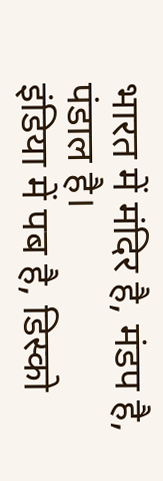भारत में मंदिर है, मंडप है, पंडाल है।
इंडिया में पब है, डिस्को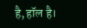है,हॉल है।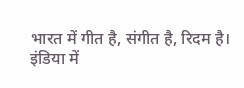भारत में गीत है, संगीत है, रिदम है।
इंडिया में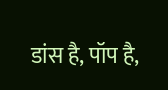डांस है, पॉप है,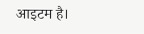आइटम है।